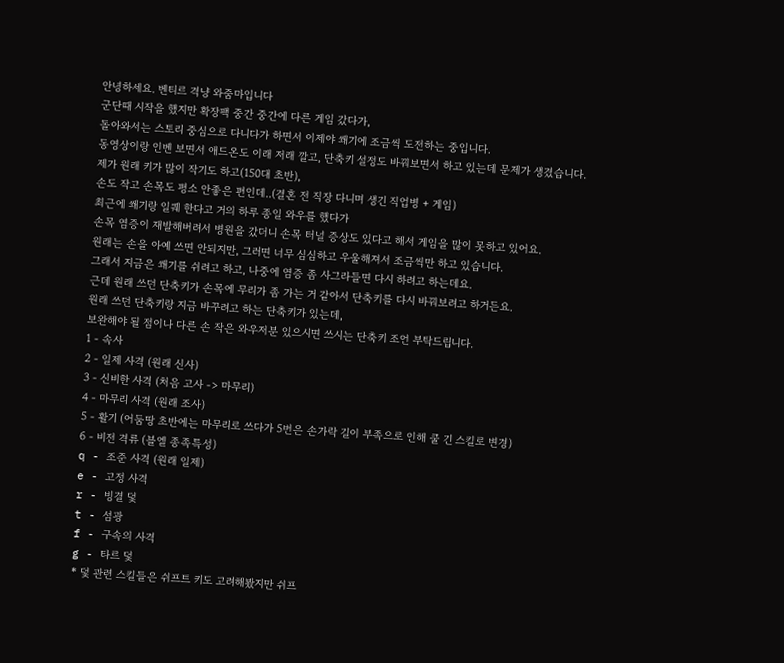안녕하세요. 벤티르 격냥 와줌마입니다
군단때 시작을 했지만 확장팩 중간 중간에 다른 게임 갔다가,
돌아와서는 스토리 중심으로 다니다가 하면서 이제야 쐐기에 조금씩 도전하는 중입니다.
동영상이랑 인벤 보면서 애드온도 이래 저래 깔고, 단축키 설정도 바꿔보면서 하고 있는데 문제가 생겼습니다.
제가 원래 키가 많이 작기도 하고(150대 초반),
손도 작고 손목도 평소 안좋은 편인데..(결혼 전 직장 다니며 생긴 직업병 + 게임)
최근에 쐐기랑 일퀘 한다고 거의 하루 종일 와우를 했다가
손목 염증이 재발해버려서 병원을 갔더니 손목 터널 증상도 있다고 해서 게임을 많이 못하고 있어요.
원래는 손을 아예 쓰면 안되지만, 그러면 너무 심심하고 우울해져서 조금씩만 하고 있습니다.
그래서 지금은 쐐기를 쉬려고 하고, 나중에 염증 좀 사그라들면 다시 하려고 하는데요.
근데 원래 쓰던 단축키가 손목에 무리가 좀 가는 거 같아서 단축키를 다시 바꿔보려고 하거든요.
원래 쓰던 단축키랑 지금 바꾸려고 하는 단축키가 있는데,
보완해야 될 점이나 다른 손 작은 와우저분 있으시면 쓰시는 단축키 조언 부탁드립니다.
1 - 속사
2 - 일제 사격 (원래 신사)
3 - 신비한 사격 (처음 고사 -> 마무리)
4 - 마무리 사격 (원래 조사)
5 - 활기 (어둠땅 초반에는 마무리로 쓰다가 5번은 손가락 길이 부족으로 인해 쿨 긴 스킬로 변경)
6 - 비전 격류 (블엘 종족특성)
q - 조준 사격 (원래 일제)
e - 고정 사격
r - 빙결 덫
t - 섬광
f - 구속의 사격
g - 타르 덫
* 덫 관련 스킬들은 쉬프트 키도 고려해봤지만 쉬프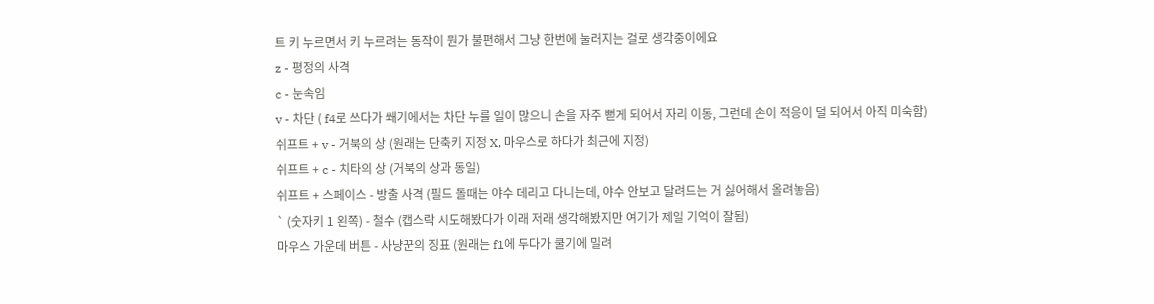트 키 누르면서 키 누르려는 동작이 뭔가 불편해서 그냥 한번에 눌러지는 걸로 생각중이에요
z - 평정의 사격
c - 눈속임
v - 차단 ( f4로 쓰다가 쐐기에서는 차단 누를 일이 많으니 손을 자주 뻗게 되어서 자리 이동, 그런데 손이 적응이 덜 되어서 아직 미숙함)
쉬프트 + v - 거북의 상 (원래는 단축키 지정 X, 마우스로 하다가 최근에 지정)
쉬프트 + c - 치타의 상 (거북의 상과 동일)
쉬프트 + 스페이스 - 방출 사격 (필드 돌때는 야수 데리고 다니는데, 야수 안보고 달려드는 거 싫어해서 올려놓음)
` (숫자키 1 왼쪽) - 철수 (캡스락 시도해봤다가 이래 저래 생각해봤지만 여기가 제일 기억이 잘됨)
마우스 가운데 버튼 - 사냥꾼의 징표 (원래는 f1에 두다가 쿨기에 밀려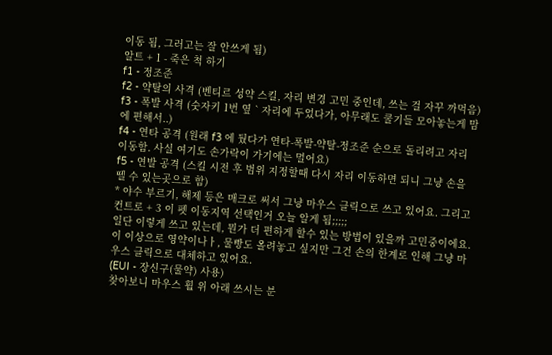이동 됨, 그러고는 잘 안쓰게 됨)
알트 + 1 - 죽은 척 하기
f1 - 정조준
f2 - 약탈의 사격 (벤티르 성약 스킬, 자리 변경 고민 중인데, 쓰는 걸 자꾸 까먹음)
f3 - 폭발 사격 (숫자키 1번 옆 ` 자리에 두었다가, 아무래도 쿨기들 모아놓는게 맘에 편해서..)
f4 - 연타 공격 (원래 f3 에 뒀다가 연타-폭발-약탈-정조준 순으로 돌리려고 자리 이동함. 사실 여기도 손가락이 가기에는 멀어요)
f5 - 연발 공격 (스킬 시전 후 범위 지정할때 다시 자리 이동하면 되니 그냥 손을 뗄 수 있는곳으로 함)
* 야수 부르기, 해제 등은 매크로 써서 그냥 마우스 클릭으로 쓰고 있어요. 그리고 컨트로 + 3 이 펫 이동지역 선택인거 오늘 알게 됨;;;;;
일단 이렇게 쓰고 있는데, 뭔가 더 편하게 할수 있는 방법이 있을까 고민중이에요.
이 이상으로 영약이나ㅏ, 물빵도 올려놓고 싶지만 그건 손의 한계로 인해 그냥 마우스 클릭으로 대체하고 있어요.
(EUI - 장신구(물약) 사용)
찾아보니 마우스 휠 위 아래 쓰시는 분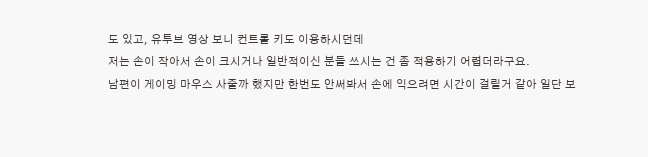도 있고, 유투브 영상 보니 컨트롤 키도 이용하시던데
저는 손이 작아서 손이 크시거나 일반적이신 분들 쓰시는 건 좀 적용하기 어렵더라구요.
남편이 게이밍 마우스 사줄까 했지만 한번도 안써봐서 손에 익으려면 시간이 걸릴거 같아 일단 보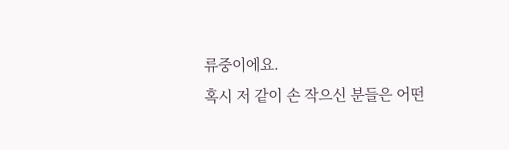류중이에요.
혹시 저 같이 손 작으신 분들은 어떤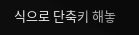식으로 단축키 해놓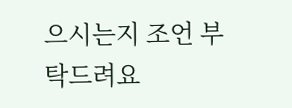으시는지 조언 부탁드려요